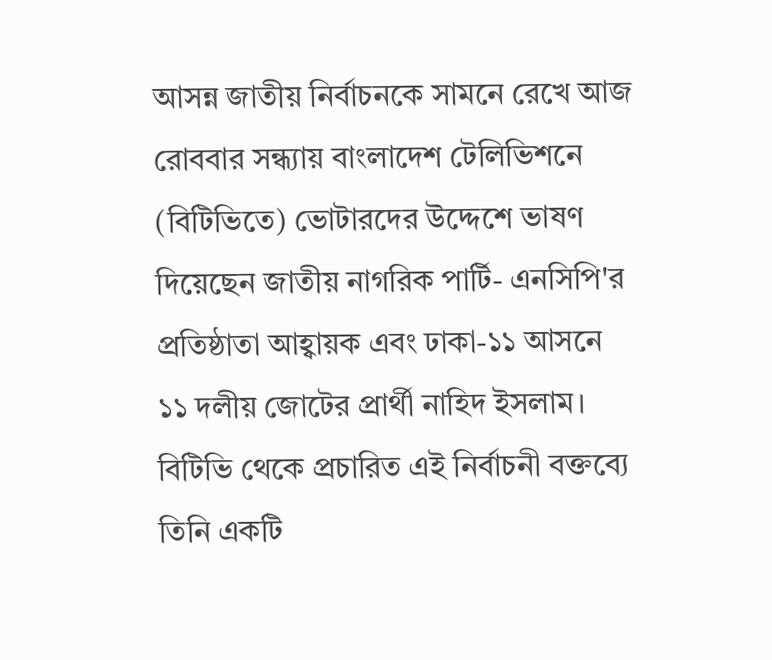আসন্ন জাতীয় নির্বাচনকে সামনে রেখে আজ রোববার সন্ধ্যায় বাংলাদেশ টেলিভিশনে (বিটিভিতে) ভোটারদের উদ্দেশে ভাষণ দিয়েছেন জাতীয় নাগরিক পার্টি- এনসিপি'র প্রতিষ্ঠাতা আহ্বায়ক এবং ঢাকা-১১ আসনে ১১ দলীয় জোটের প্রার্থী নাহিদ ইসলাম।
বিটিভি থেকে প্রচারিত এই নির্বাচনী বক্তব্যে তিনি একটি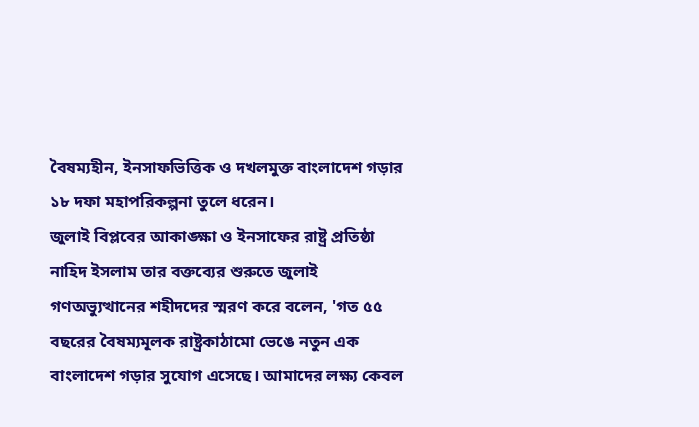বৈষম্যহীন, ইনসাফভিত্তিক ও দখলমুক্ত বাংলাদেশ গড়ার ১৮ দফা মহাপরিকল্পনা তুলে ধরেন।
জুলাই বিপ্লবের আকাঙ্ক্ষা ও ইনসাফের রাষ্ট্র প্রতিষ্ঠা
নাহিদ ইসলাম তার বক্তব্যের শুরুতে জুলাই গণঅভ্যুত্থানের শহীদদের স্মরণ করে বলেন, 'গত ৫৫ বছরের বৈষম্যমূলক রাষ্ট্রকাঠামো ভেঙে নতুন এক বাংলাদেশ গড়ার সুযোগ এসেছে। আমাদের লক্ষ্য কেবল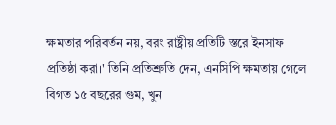ক্ষমতার পরিবর্তন নয়, বরং রাষ্ট্রীয় প্রতিটি স্তরে ইনসাফ প্রতিষ্ঠা করা।' তিনি প্রতিশ্রুতি দেন, এনসিপি ক্ষমতায় গেলে বিগত ১৫ বছরের গুম, খুন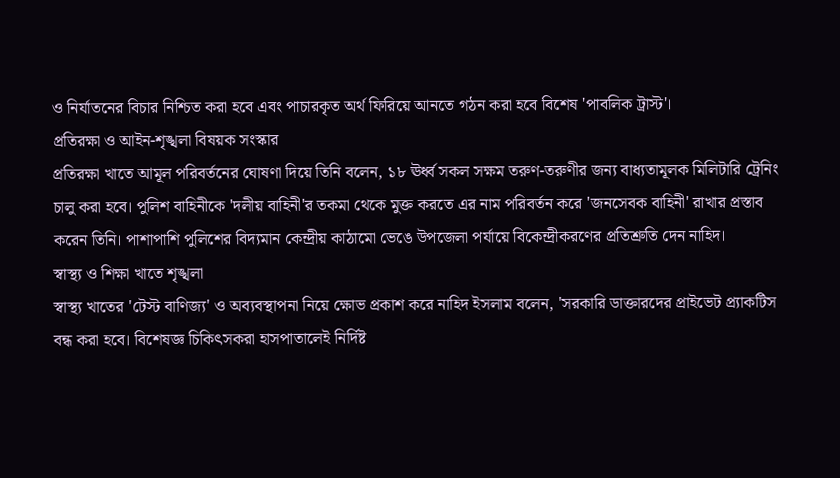ও নির্যাতনের বিচার নিশ্চিত করা হবে এবং পাচারকৃত অর্থ ফিরিয়ে আনতে গঠন করা হবে বিশেষ 'পাবলিক ট্রাস্ট'।
প্রতিরক্ষা ও আইন-শৃঙ্খলা বিষয়ক সংস্কার
প্রতিরক্ষা খাতে আমূল পরিবর্তনের ঘোষণা দিয়ে তিনি বলেন, ১৮ ঊর্ধ্ব সকল সক্ষম তরুণ-তরুণীর জন্য বাধ্যতামূলক মিলিটারি ট্রেনিং চালু করা হবে। পুলিশ বাহিনীকে 'দলীয় বাহিনী'র তকমা থেকে মুক্ত করতে এর নাম পরিবর্তন করে 'জনসেবক বাহিনী' রাখার প্রস্তাব করেন তিনি। পাশাপাশি পুলিশের বিদ্যমান কেন্দ্রীয় কাঠামো ভেঙে উপজেলা পর্যায়ে বিকেন্দ্রীকরণের প্রতিশ্রুতি দেন নাহিদ।
স্বাস্থ্য ও শিক্ষা খাতে শৃঙ্খলা
স্বাস্থ্য খাতের 'টেস্ট বাণিজ্য' ও অব্যবস্থাপনা নিয়ে ক্ষোভ প্রকাশ করে নাহিদ ইসলাম বলেন, 'সরকারি ডাক্তারদের প্রাইভেট প্র্যাকটিস বন্ধ করা হবে। বিশেষজ্ঞ চিকিৎসকরা হাসপাতালেই নির্দিষ্ট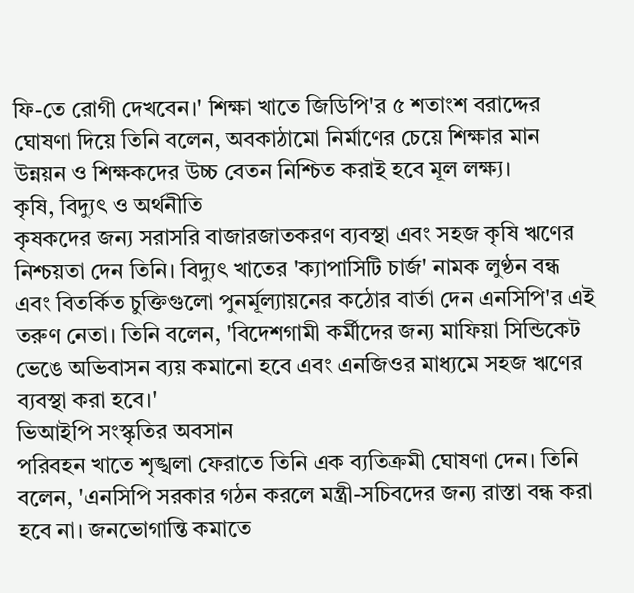ফি-তে রোগী দেখবেন।' শিক্ষা খাতে জিডিপি'র ৫ শতাংশ বরাদ্দের ঘোষণা দিয়ে তিনি বলেন, অবকাঠামো নির্মাণের চেয়ে শিক্ষার মান উন্নয়ন ও শিক্ষকদের উচ্চ বেতন নিশ্চিত করাই হবে মূল লক্ষ্য।
কৃষি, বিদ্যুৎ ও অর্থনীতি
কৃষকদের জন্য সরাসরি বাজারজাতকরণ ব্যবস্থা এবং সহজ কৃষি ঋণের নিশ্চয়তা দেন তিনি। বিদ্যুৎ খাতের 'ক্যাপাসিটি চার্জ' নামক লুণ্ঠন বন্ধ এবং বিতর্কিত চুক্তিগুলো পুনর্মূল্যায়নের কঠোর বার্তা দেন এনসিপি'র এই তরুণ নেতা। তিনি বলেন, 'বিদেশগামী কর্মীদের জন্য মাফিয়া সিন্ডিকেট ভেঙে অভিবাসন ব্যয় কমানো হবে এবং এনজিওর মাধ্যমে সহজ ঋণের ব্যবস্থা করা হবে।'
ভিআইপি সংস্কৃতির অবসান
পরিবহন খাতে শৃঙ্খলা ফেরাতে তিনি এক ব্যতিক্রমী ঘোষণা দেন। তিনি বলেন, 'এনসিপি সরকার গঠন করলে মন্ত্রী-সচিবদের জন্য রাস্তা বন্ধ করা হবে না। জনভোগান্তি কমাতে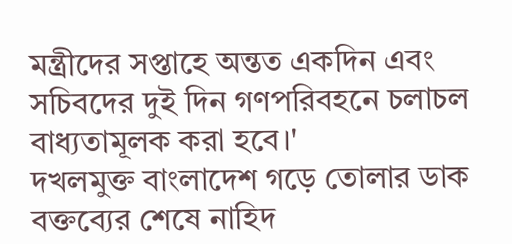মন্ত্রীদের সপ্তাহে অন্তত একদিন এবং সচিবদের দুই দিন গণপরিবহনে চলাচল বাধ্যতামূলক করা হবে।'
দখলমুক্ত বাংলাদেশ গড়ে তোলার ডাক
বক্তব্যের শেষে নাহিদ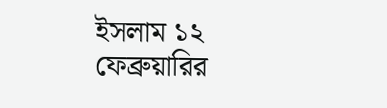ইসলাম ১২ ফেব্রুয়ারির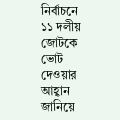নির্বাচনে ১১ দলীয় জোটকে ভোট দেওয়ার আহ্বান জানিয়ে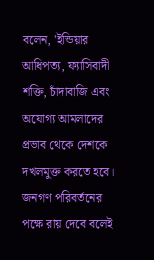বলেন, 'ইন্ডিয়ার আধিপত্য, ফ্যাসিবাদী শক্তি, চাঁদাবাজি এবং অযোগ্য আমলাদের প্রভাব থেকে দেশকে দখলমুক্ত করতে হবে। জনগণ পরিবর্তনের পক্ষে রায় দেবে বলেই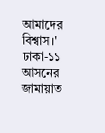আমাদের বিশ্বাস।'
ঢাকা-১১ আসনের জামায়াত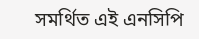সমর্থিত এই এনসিপি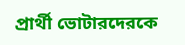প্রার্থী ভোটারদেরকে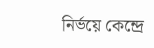নির্ভয়ে কেন্দ্রে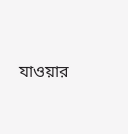যাওয়ার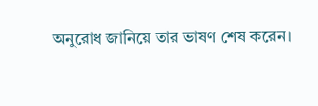অনুরোধ জানিয়ে তার ভাষণ শেষ করেন।